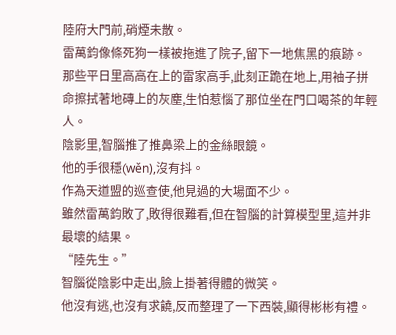陸府大門前,硝煙未散。
雷萬鈞像條死狗一樣被拖進了院子,留下一地焦黑的痕跡。
那些平日里高高在上的雷家高手,此刻正跪在地上,用袖子拼命擦拭著地磚上的灰塵,生怕惹惱了那位坐在門口喝茶的年輕人。
陰影里,智腦推了推鼻梁上的金絲眼鏡。
他的手很穩(wěn),沒有抖。
作為天道盟的巡查使,他見過的大場面不少。
雖然雷萬鈞敗了,敗得很難看,但在智腦的計算模型里,這并非最壞的結果。
“陸先生。”
智腦從陰影中走出,臉上掛著得體的微笑。
他沒有逃,也沒有求饒,反而整理了一下西裝,顯得彬彬有禮。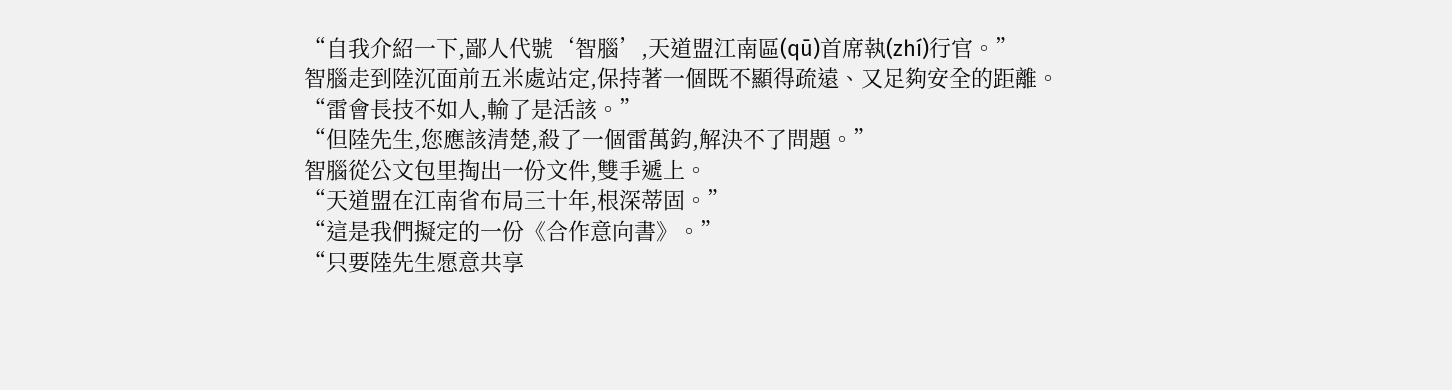“自我介紹一下,鄙人代號‘智腦’,天道盟江南區(qū)首席執(zhí)行官。”
智腦走到陸沉面前五米處站定,保持著一個既不顯得疏遠、又足夠安全的距離。
“雷會長技不如人,輸了是活該。”
“但陸先生,您應該清楚,殺了一個雷萬鈞,解決不了問題。”
智腦從公文包里掏出一份文件,雙手遞上。
“天道盟在江南省布局三十年,根深蒂固。”
“這是我們擬定的一份《合作意向書》。”
“只要陸先生愿意共享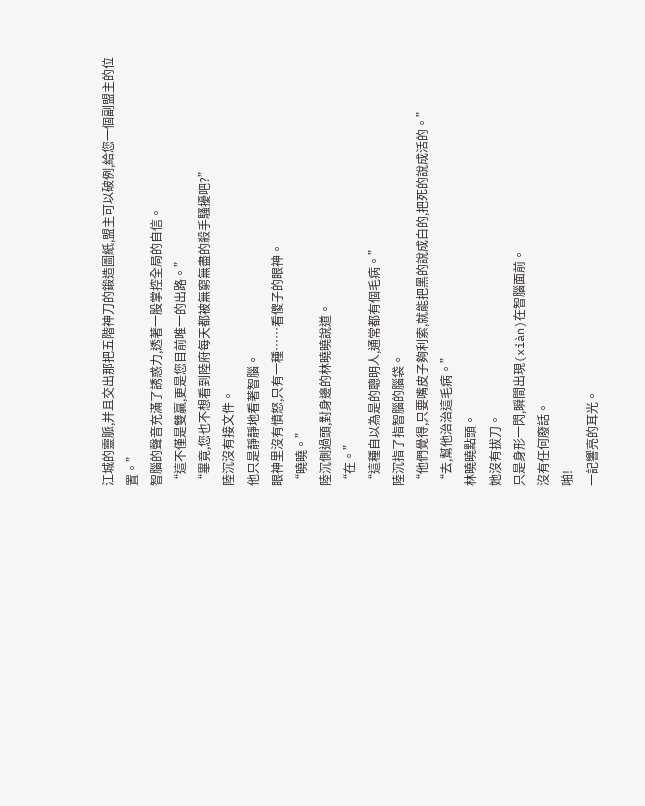江城的靈脈,并且交出那把五階神刀的鍛造圖紙,盟主可以破例,給您一個副盟主的位置。”
智腦的聲音充滿了誘惑力,透著一股掌控全局的自信。
“這不僅是雙贏,更是您目前唯一的出路。”
“畢竟,您也不想看到陸府每天都被無窮無盡的殺手騷擾吧?”
陸沉沒有接文件。
他只是靜靜地看著智腦。
眼神里沒有憤怒,只有一種……看傻子的眼神。
“曉曉。”
陸沉側過頭,對身邊的林曉曉說道。
“在。”
“這種自以為是的聰明人,通常都有個毛病。”
陸沉指了指智腦的腦袋。
“他們覺得,只要嘴皮子夠利索,就能把黑的說成白的,把死的說成活的。”
“去,幫他治治這毛病。”
林曉曉點頭。
她沒有拔刀。
只是身形一閃,瞬間出現(xiàn)在智腦面前。
沒有任何廢話。
啪!
一記響亮的耳光。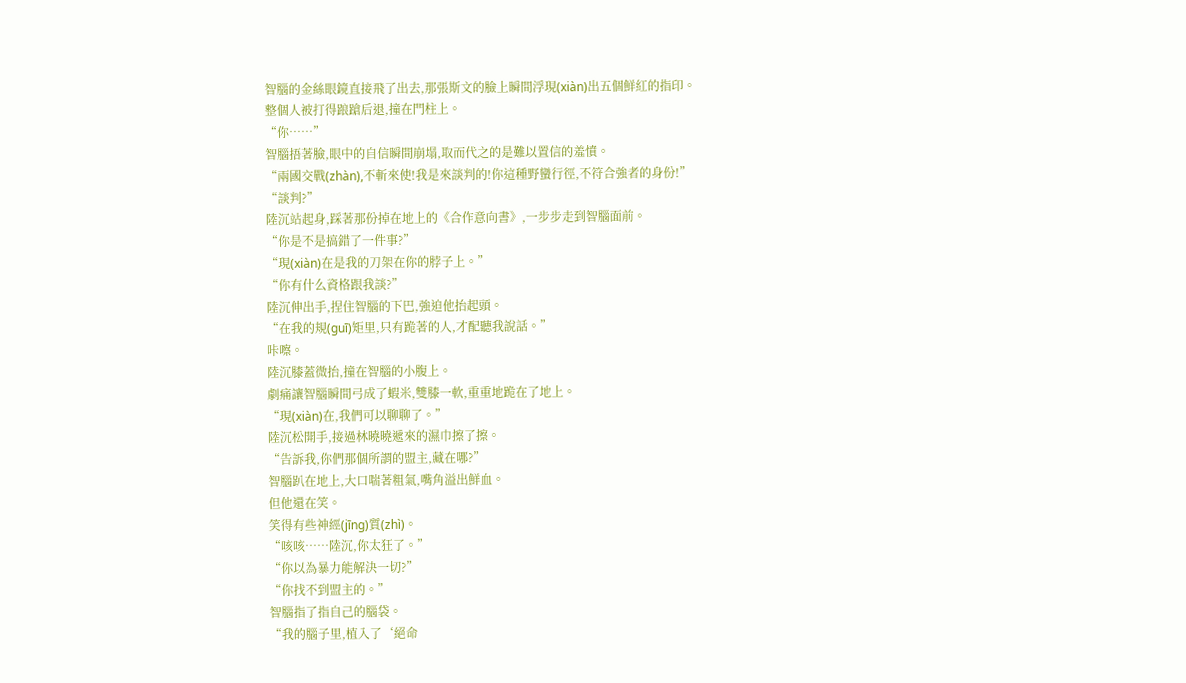智腦的金絲眼鏡直接飛了出去,那張斯文的臉上瞬間浮現(xiàn)出五個鮮紅的指印。
整個人被打得踉蹌后退,撞在門柱上。
“你……”
智腦捂著臉,眼中的自信瞬間崩塌,取而代之的是難以置信的羞憤。
“兩國交戰(zhàn),不斬來使!我是來談判的!你這種野蠻行徑,不符合強者的身份!”
“談判?”
陸沉站起身,踩著那份掉在地上的《合作意向書》,一步步走到智腦面前。
“你是不是搞錯了一件事?”
“現(xiàn)在是我的刀架在你的脖子上。”
“你有什么資格跟我談?”
陸沉伸出手,捏住智腦的下巴,強迫他抬起頭。
“在我的規(guī)矩里,只有跪著的人,才配聽我說話。”
咔嚓。
陸沉膝蓋微抬,撞在智腦的小腹上。
劇痛讓智腦瞬間弓成了蝦米,雙膝一軟,重重地跪在了地上。
“現(xiàn)在,我們可以聊聊了。”
陸沉松開手,接過林曉曉遞來的濕巾擦了擦。
“告訴我,你們那個所謂的盟主,藏在哪?”
智腦趴在地上,大口喘著粗氣,嘴角溢出鮮血。
但他還在笑。
笑得有些神經(jīng)質(zhì)。
“咳咳……陸沉,你太狂了。”
“你以為暴力能解決一切?”
“你找不到盟主的。”
智腦指了指自己的腦袋。
“我的腦子里,植入了‘絕命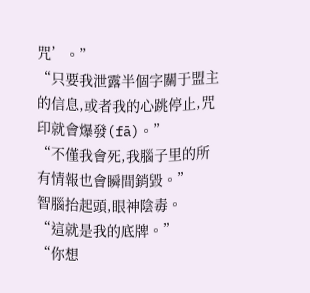咒’。”
“只要我泄露半個字關于盟主的信息,或者我的心跳停止,咒印就會爆發(fā)。”
“不僅我會死,我腦子里的所有情報也會瞬間銷毀。”
智腦抬起頭,眼神陰毒。
“這就是我的底牌。”
“你想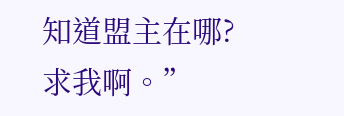知道盟主在哪?求我啊。”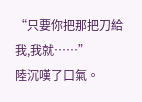“只要你把那把刀給我,我就……”
陸沉嘆了口氣。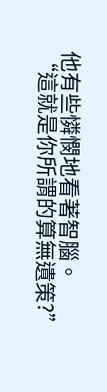他有些憐憫地看著智腦。
“這就是你所謂的算無遺策?”